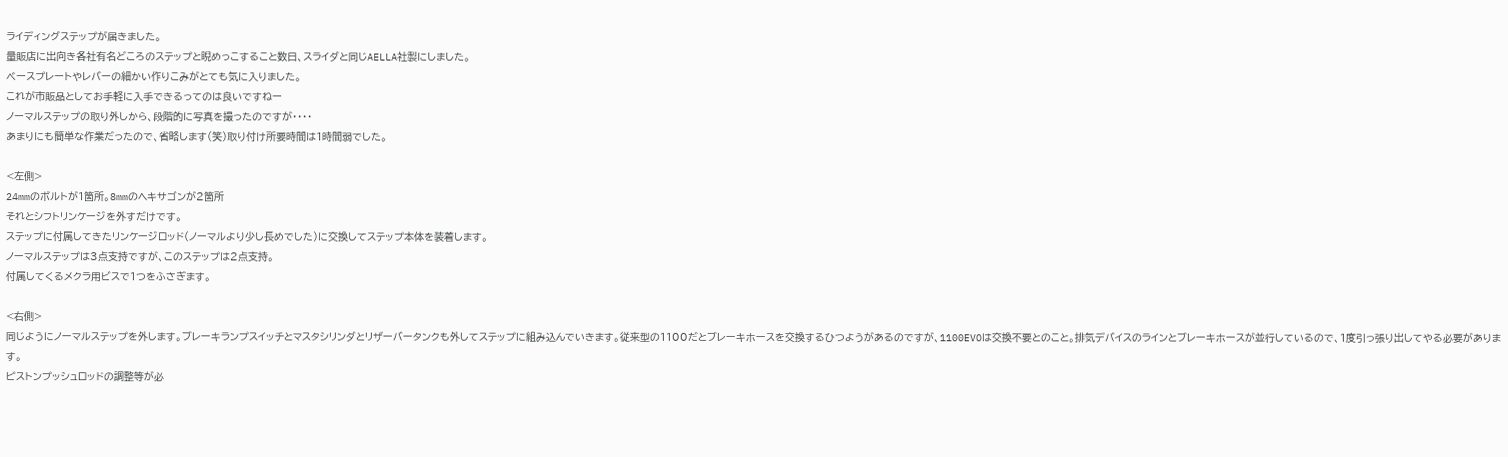ライディングステップが届きました。
量販店に出向き各社有名どころのステップと睨めっこすること数日、スライダと同じAELLA社製にしました。
ベースプレートやレバーの細かい作りこみがとても気に入りました。
これが市販品としてお手軽に入手できるってのは良いですねー
ノーマルステップの取り外しから、段階的に写真を撮ったのですが・・・・
あまりにも簡単な作業だったので、省略します(笑)取り付け所要時間は1時間弱でした。

<左側>
24mmのボルトが1箇所。8mmのヘキサゴンが2箇所
それとシフトリンケージを外すだけです。
ステップに付属してきたリンケージロッド(ノーマルより少し長めでした)に交換してステップ本体を装着します。
ノーマルステップは3点支持ですが、このステップは2点支持。
付属してくるメクラ用ビスで1つをふさぎます。

<右側>
同じようにノーマルステップを外します。ブレーキランプスイッチとマスタシリンダとリザーバータンクも外してステップに組み込んでいきます。従来型の1100だとブレーキホースを交換するひつようがあるのですが、1100EVOは交換不要とのこと。排気デバイスのラインとブレーキホースが並行しているので、1度引っ張り出してやる必要があります。
ピストンプッシュロッドの調整等が必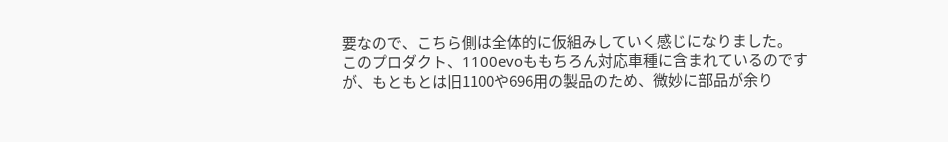要なので、こちら側は全体的に仮組みしていく感じになりました。
このプロダクト、1100evoももちろん対応車種に含まれているのですが、もともとは旧1100や696用の製品のため、微妙に部品が余り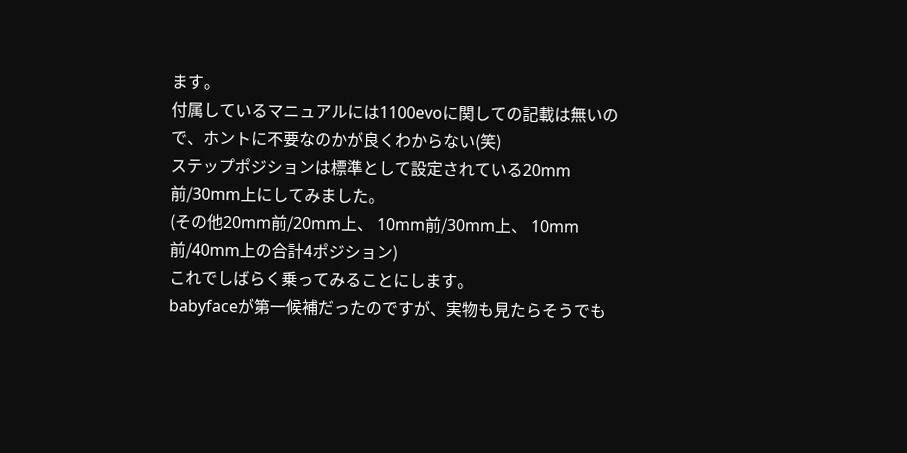ます。
付属しているマニュアルには1100evoに関しての記載は無いので、ホントに不要なのかが良くわからない(笑)
ステップポジションは標準として設定されている20mm前/30mm上にしてみました。
(その他20mm前/20mm上、 10mm前/30mm上、 10mm前/40mm上の合計4ポジション)
これでしばらく乗ってみることにします。
babyfaceが第一候補だったのですが、実物も見たらそうでも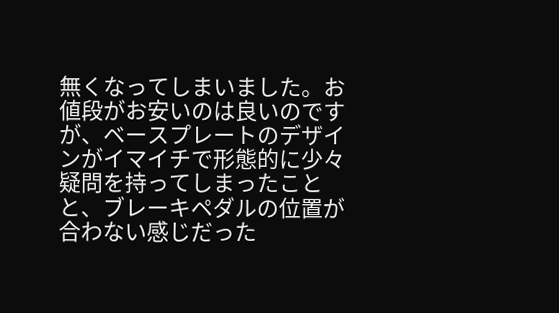無くなってしまいました。お値段がお安いのは良いのですが、ベースプレートのデザインがイマイチで形態的に少々疑問を持ってしまったことと、ブレーキペダルの位置が合わない感じだった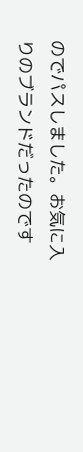のでパスしました。お気に入りのブランドだったのです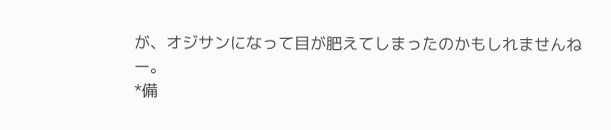が、オジサンになって目が肥えてしまったのかもしれませんねー。
*備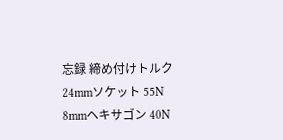忘録 締め付けトルク
24mmソケット 55N
8mmヘキサゴン 40N